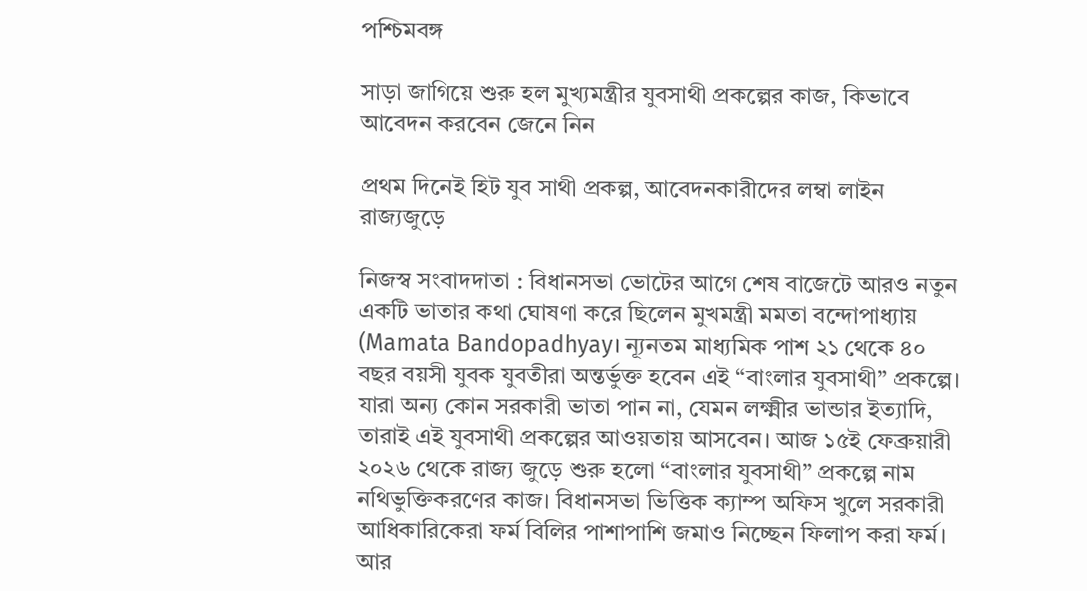পশ্চিমবঙ্গ

সাড়া জাগিয়ে শুরু হল মুখ্যমন্ত্রীর যুবসাথী প্রকল্পের কাজ, কিভাবে আবেদন করবেন জেনে নিন

প্রথম দিনেই হিট যুব সাথী প্রকল্প, আবেদনকারীদের লম্বা লাইন রাজ্যজুড়ে

নিজস্ব সংবাদদাতা : বিধানসভা ভোটের আগে শেষ বাজেটে আরও নতুন একটি ভাতার কথা ঘোষণা করে ছিলেন মুখমন্ত্রী মমতা বন্দোপাধ্যায় (Mamata Bandopadhyay। ন্যূনতম মাধ্যমিক পাশ ২১ থেকে ৪০ বছর বয়সী যুবক যুবতীরা অন্তর্ভুক্ত হবেন এই “বাংলার যুবসাথী” প্রকল্পে। যারা অন্য কোন সরকারী ভাতা পান না, যেমন লক্ষ্মীর ভান্ডার ইত্যাদি, তারাই এই যুবসাথী প্রকল্পের আওয়তায় আসবেন। আজ ১৫ই ফেব্রুয়ারী ২০২৬ থেকে রাজ্য জুড়ে শুরু হলো “বাংলার যুবসাথী” প্রকল্পে নাম নথিভুক্তিকরণের কাজ। বিধানসভা ভিত্তিক ক্যাম্প অফিস খুলে সরকারী আধিকারিকেরা ফর্ম বিলির পাশাপাশি জমাও নিচ্ছেন ফিলাপ করা ফর্ম। আর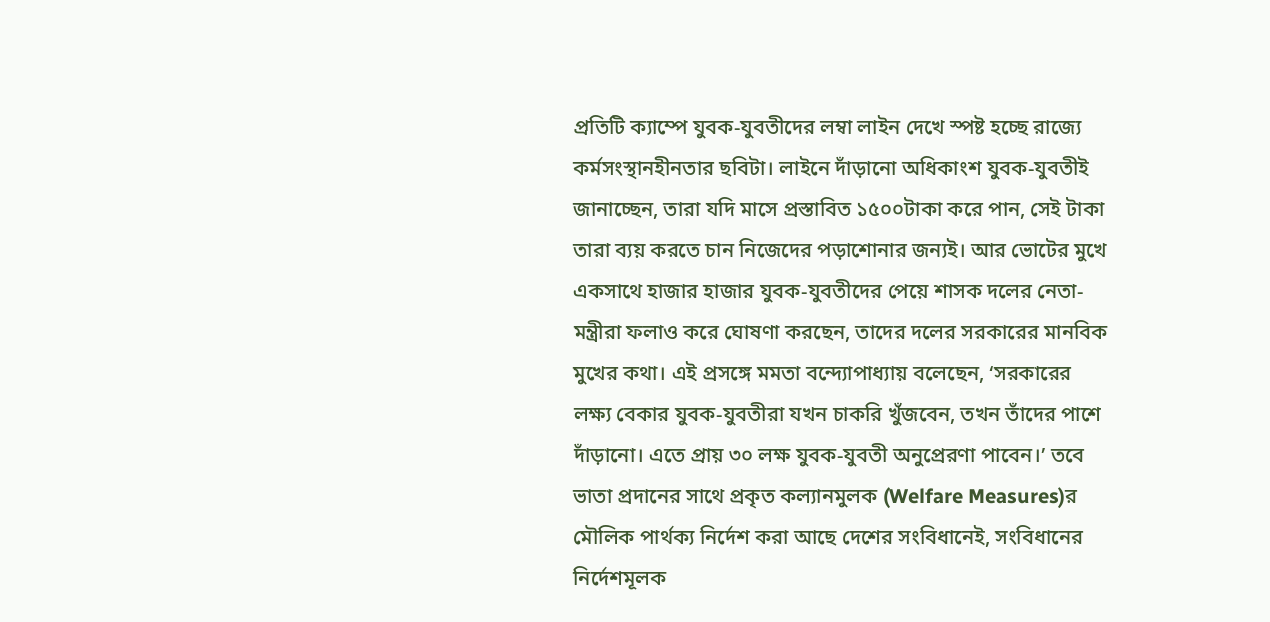প্রতিটি ক্যাম্পে যুবক-যুবতীদের লম্বা লাইন দেখে স্পষ্ট হচ্ছে রাজ্যে কর্মসংস্থানহীনতার ছবিটা। লাইনে দাঁড়ানো অধিকাংশ যুবক-যুবতীই জানাচ্ছেন, তারা যদি মাসে প্রস্তাবিত ১৫০০টাকা করে পান, সেই টাকা তারা ব্যয় করতে চান নিজেদের পড়াশোনার জন্যই। আর ভোটের মুখে একসাথে হাজার হাজার যুবক-যুবতীদের পেয়ে শাসক দলের নেতা-মন্ত্রীরা ফলাও করে ঘোষণা করছেন, তাদের দলের সরকারের মানবিক মুখের কথা। এই প্রসঙ্গে মমতা বন্দ্যোপাধ্যায় বলেছেন, ‘সরকারের লক্ষ্য বেকার যুবক-যুবতীরা যখন চাকরি খুঁজবেন, তখন তাঁদের পাশে দাঁড়ানো। এতে প্রায় ৩০ লক্ষ যুবক-যুবতী অনুপ্রেরণা পাবেন।’ তবে ভাতা প্রদানের সাথে প্রকৃত কল্যানমুলক (Welfare Measures)র মৌলিক পার্থক্য নির্দেশ করা আছে দেশের সংবিধানেই, সংবিধানের নির্দেশমূলক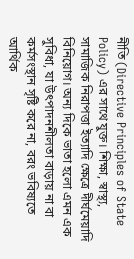নীতি (Directive Principles of State Policy) এর সাথে যুক্ত। শিক্ষা, স্বাস্থ্য, সামাজিক নিরাপত্তা ইত্যাদি ক্ষেত্রে দীর্ঘমেয়াদি বিনিয়োগ। অন্য দিকে ভাতা হলো এমন এক সুবিধা, যা উৎপাদনশীলতা বাড়ায় না বা কর্মসংস্থান সৃষ্টি করে না, বরং ভবিষ্যতে আর্থিক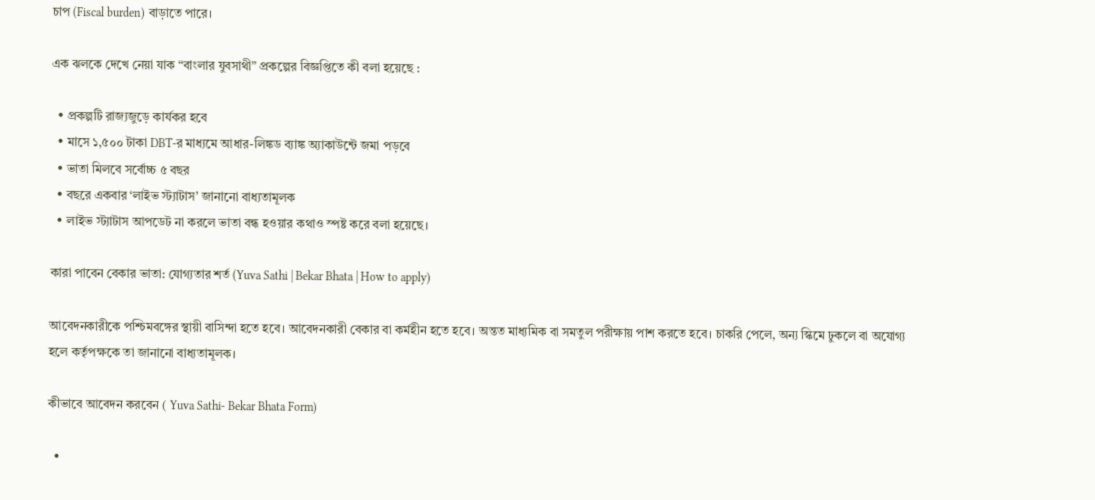চাপ (Fiscal burden) বাড়াতে পারে।

এক ঝলকে দেখে নেয়া যাক “বাংলার যুবসাথী” প্রকল্পের বিজ্ঞপ্তিতে কী বলা হয়েছে :

  • প্রকল্পটি রাজ্যজুড়ে কার্যকর হবে
  • মাসে ১,৫০০ টাকা DBT-র মাধ্যমে আধার-লিঙ্কড ব্যাঙ্ক অ্যাকাউন্টে জমা পড়বে
  • ভাতা মিলবে সর্বোচ্চ ৫ বছর
  • বছরে একবার ‘লাইভ স্ট্যাটাস’ জানানো বাধ্যতামূলক
  • লাইভ স্ট্যাটাস আপডেট না করলে ভাতা বন্ধ হওয়ার কথাও স্পষ্ট করে বলা হয়েছে।

কারা পাবেন বেকার ভাতা: যোগ্যতার শর্ত (Yuva Sathi | Bekar Bhata | How to apply)

আবেদনকারীকে পশ্চিমবঙ্গের স্থায়ী বাসিন্দা হতে হবে। আবেদনকারী বেকার বা কর্মহীন হতে হবে। অন্তত মাধ্যমিক বা সমতুল পরীক্ষায় পাশ করতে হবে। চাকরি পেলে, অন্য স্কিমে ঢুকলে বা অযোগ্য হলে কর্তৃপক্ষকে তা জানানো বাধ্যতামূলক।

কীভাবে আবেদন করবেন ( Yuva Sathi- Bekar Bhata Form)

  •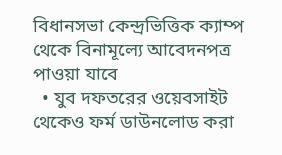বিধানসভা কেন্দ্রভিত্তিক ক্যাম্প থেকে বিনামূল্যে আবেদনপত্র পাওয়া যাবে
  • যুব দফতরের ওয়েবসাইট থেকেও ফর্ম ডাউনলোড করা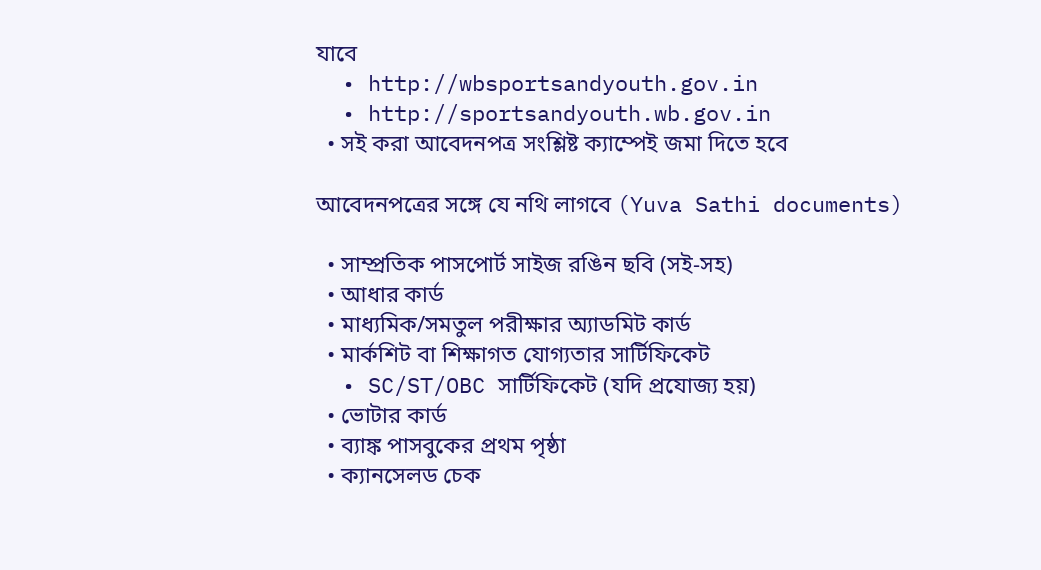যাবে
  • http://wbsportsandyouth.gov.in
  • http://sportsandyouth.wb.gov.in
  • সই করা আবেদনপত্র সংশ্লিষ্ট ক্যাম্পেই জমা দিতে হবে

আবেদনপত্রের সঙ্গে যে নথি লাগবে (Yuva Sathi documents)

  • সাম্প্রতিক পাসপোর্ট সাইজ রঙিন ছবি (সই-সহ)
  • আধার কার্ড
  • মাধ্যমিক/সমতুল পরীক্ষার অ্যাডমিট কার্ড
  • মার্কশিট বা শিক্ষাগত যোগ্যতার সার্টিফিকেট
  • SC/ST/OBC সার্টিফিকেট (যদি প্রযোজ্য হয়)
  • ভোটার কার্ড
  • ব্যাঙ্ক পাসবুকের প্রথম পৃষ্ঠা
  • ক্যানসেলড চেক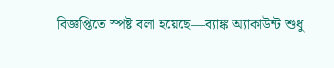বিজ্ঞপ্তিতে স্পষ্ট বলা হয়েছে—ব্যাঙ্ক অ্যাকাউন্ট শুধু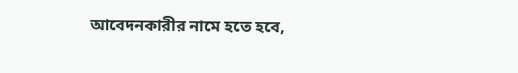আবেদনকারীর নামে হতে হবে,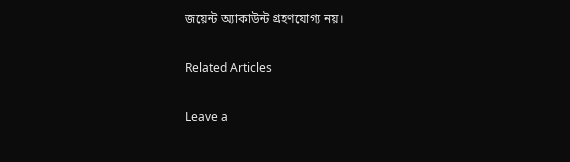জয়েন্ট অ্যাকাউন্ট গ্রহণযোগ্য নয়।

Related Articles

Leave a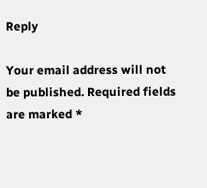Reply

Your email address will not be published. Required fields are marked *